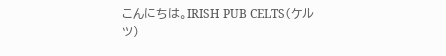こんにちは。IRISH PUB CELTS(ケルツ)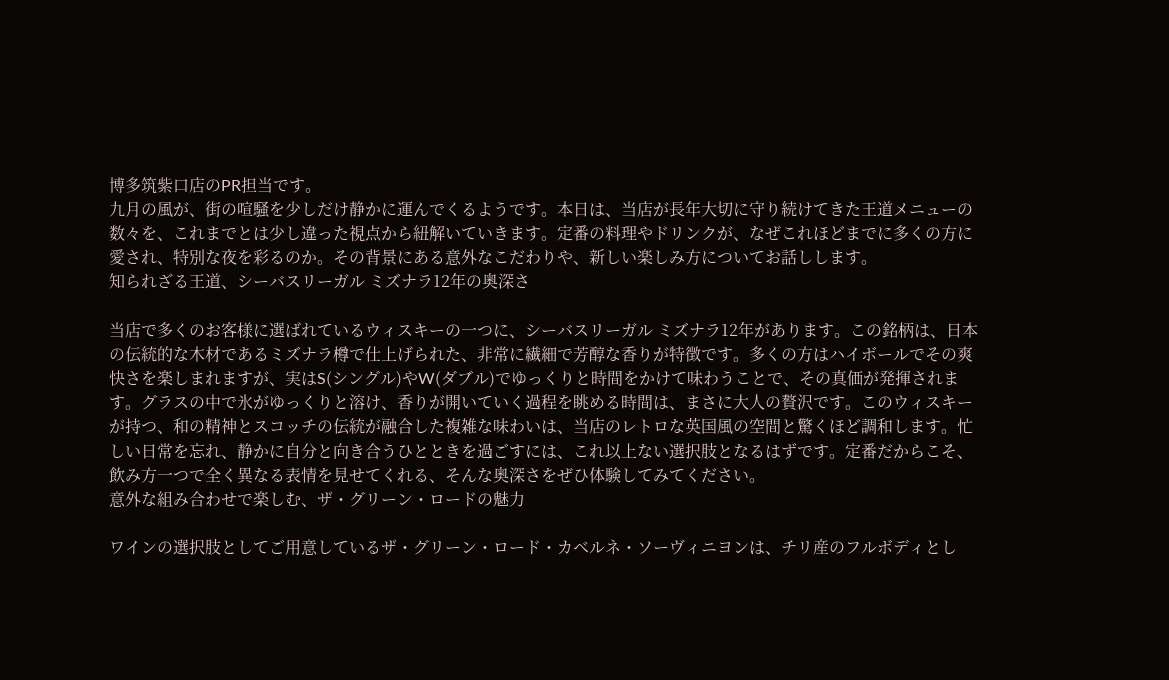博多筑紫口店のPR担当です。
九月の風が、街の喧騒を少しだけ静かに運んでくるようです。本日は、当店が長年大切に守り続けてきた王道メニューの数々を、これまでとは少し違った視点から紐解いていきます。定番の料理やドリンクが、なぜこれほどまでに多くの方に愛され、特別な夜を彩るのか。その背景にある意外なこだわりや、新しい楽しみ方についてお話しします。
知られざる王道、シーバスリーガル ミズナラ12年の奥深さ

当店で多くのお客様に選ばれているウィスキーの一つに、シーバスリーガル ミズナラ12年があります。この銘柄は、日本の伝統的な木材であるミズナラ樽で仕上げられた、非常に繊細で芳醇な香りが特徴です。多くの方はハイボールでその爽快さを楽しまれますが、実はS(シングル)やW(ダブル)でゆっくりと時間をかけて味わうことで、その真価が発揮されます。グラスの中で氷がゆっくりと溶け、香りが開いていく過程を眺める時間は、まさに大人の贅沢です。このウィスキーが持つ、和の精神とスコッチの伝統が融合した複雑な味わいは、当店のレトロな英国風の空間と驚くほど調和します。忙しい日常を忘れ、静かに自分と向き合うひとときを過ごすには、これ以上ない選択肢となるはずです。定番だからこそ、飲み方一つで全く異なる表情を見せてくれる、そんな奥深さをぜひ体験してみてください。
意外な組み合わせで楽しむ、ザ・グリーン・ロードの魅力

ワインの選択肢としてご用意しているザ・グリーン・ロード・カベルネ・ソーヴィニヨンは、チリ産のフルボディとし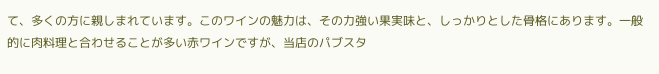て、多くの方に親しまれています。このワインの魅力は、その力強い果実味と、しっかりとした骨格にあります。一般的に肉料理と合わせることが多い赤ワインですが、当店のパブスタ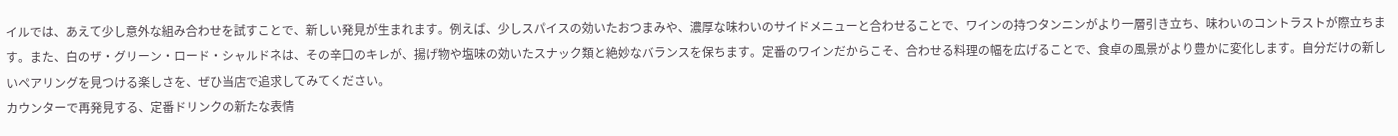イルでは、あえて少し意外な組み合わせを試すことで、新しい発見が生まれます。例えば、少しスパイスの効いたおつまみや、濃厚な味わいのサイドメニューと合わせることで、ワインの持つタンニンがより一層引き立ち、味わいのコントラストが際立ちます。また、白のザ・グリーン・ロード・シャルドネは、その辛口のキレが、揚げ物や塩味の効いたスナック類と絶妙なバランスを保ちます。定番のワインだからこそ、合わせる料理の幅を広げることで、食卓の風景がより豊かに変化します。自分だけの新しいペアリングを見つける楽しさを、ぜひ当店で追求してみてください。
カウンターで再発見する、定番ドリンクの新たな表情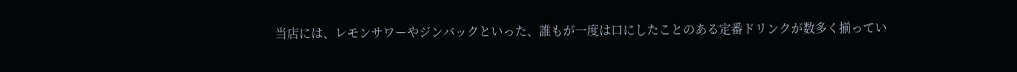当店には、レモンサワーやジンバックといった、誰もが一度は口にしたことのある定番ドリンクが数多く揃ってい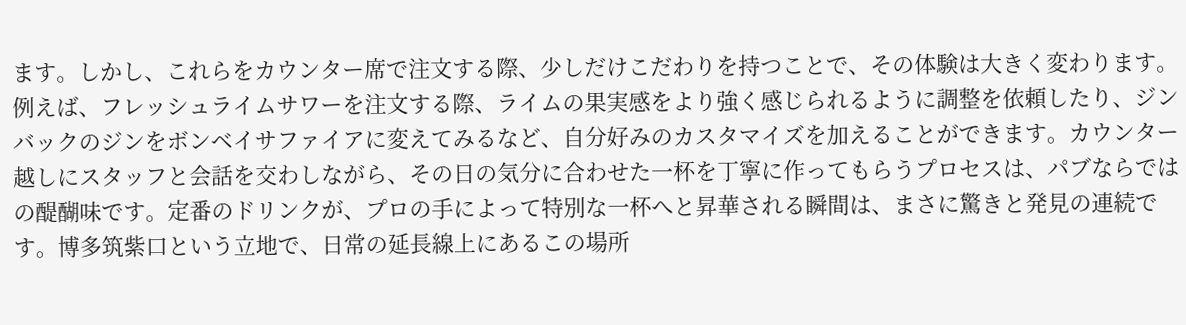ます。しかし、これらをカウンター席で注文する際、少しだけこだわりを持つことで、その体験は大きく変わります。例えば、フレッシュライムサワーを注文する際、ライムの果実感をより強く感じられるように調整を依頼したり、ジンバックのジンをボンベイサファイアに変えてみるなど、自分好みのカスタマイズを加えることができます。カウンター越しにスタッフと会話を交わしながら、その日の気分に合わせた一杯を丁寧に作ってもらうプロセスは、パブならではの醍醐味です。定番のドリンクが、プロの手によって特別な一杯へと昇華される瞬間は、まさに驚きと発見の連続です。博多筑紫口という立地で、日常の延長線上にあるこの場所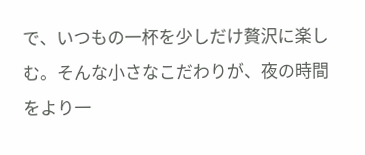で、いつもの一杯を少しだけ贅沢に楽しむ。そんな小さなこだわりが、夜の時間をより一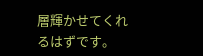層輝かせてくれるはずです。